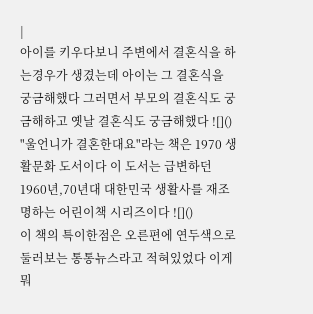|
아이를 키우다보니 주변에서 결혼식을 하는경우가 생겼는데 아이는 그 결혼식을 궁금해했다 그러면서 부모의 결혼식도 궁금해하고 옛날 결혼식도 궁금해했다 ![]()
"울언니가 결혼한대요"라는 책은 1970 생활문화 도서이다 이 도서는 급변하던 1960년,70년대 대한민국 생활사를 재조명하는 어린이책 시리즈이다 ![]()
이 책의 특이한점은 오른편에 연두색으로 둘러보는 통통뉴스라고 적혀있었다 이게 뭐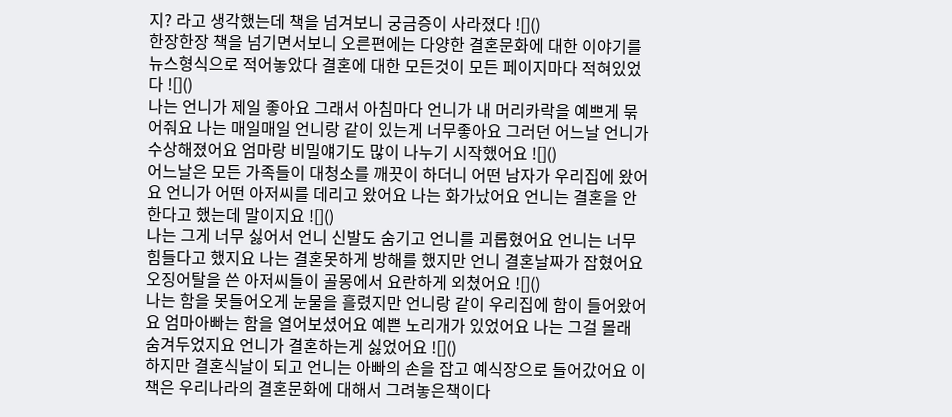지? 라고 생각했는데 책을 넘겨보니 궁금증이 사라졌다 ![]()
한장한장 책을 넘기면서보니 오른편에는 다양한 결혼문화에 대한 이야기를 뉴스형식으로 적어놓았다 결혼에 대한 모든것이 모든 페이지마다 적혀있었다 ![]()
나는 언니가 제일 좋아요 그래서 아침마다 언니가 내 머리카락을 예쁘게 묶어줘요 나는 매일매일 언니랑 같이 있는게 너무좋아요 그러던 어느날 언니가 수상해졌어요 엄마랑 비밀얘기도 많이 나누기 시작했어요 ![]()
어느날은 모든 가족들이 대청소를 깨끗이 하더니 어떤 남자가 우리집에 왔어요 언니가 어떤 아저씨를 데리고 왔어요 나는 화가났어요 언니는 결혼을 안한다고 했는데 말이지요 ![]()
나는 그게 너무 싫어서 언니 신발도 숨기고 언니를 괴롭혔어요 언니는 너무 힘들다고 했지요 나는 결혼못하게 방해를 했지만 언니 결혼날짜가 잡혔어요 오징어탈을 쓴 아저씨들이 골몽에서 요란하게 외쳤어요 ![]()
나는 함을 못들어오게 눈물을 흘렸지만 언니랑 같이 우리집에 함이 들어왔어요 엄마아빠는 함을 열어보셨어요 예쁜 노리개가 있었어요 나는 그걸 몰래 숨겨두었지요 언니가 결혼하는게 싫었어요 ![]()
하지만 결혼식날이 되고 언니는 아빠의 손을 잡고 예식장으로 들어갔어요 이 책은 우리나라의 결혼문화에 대해서 그려놓은책이다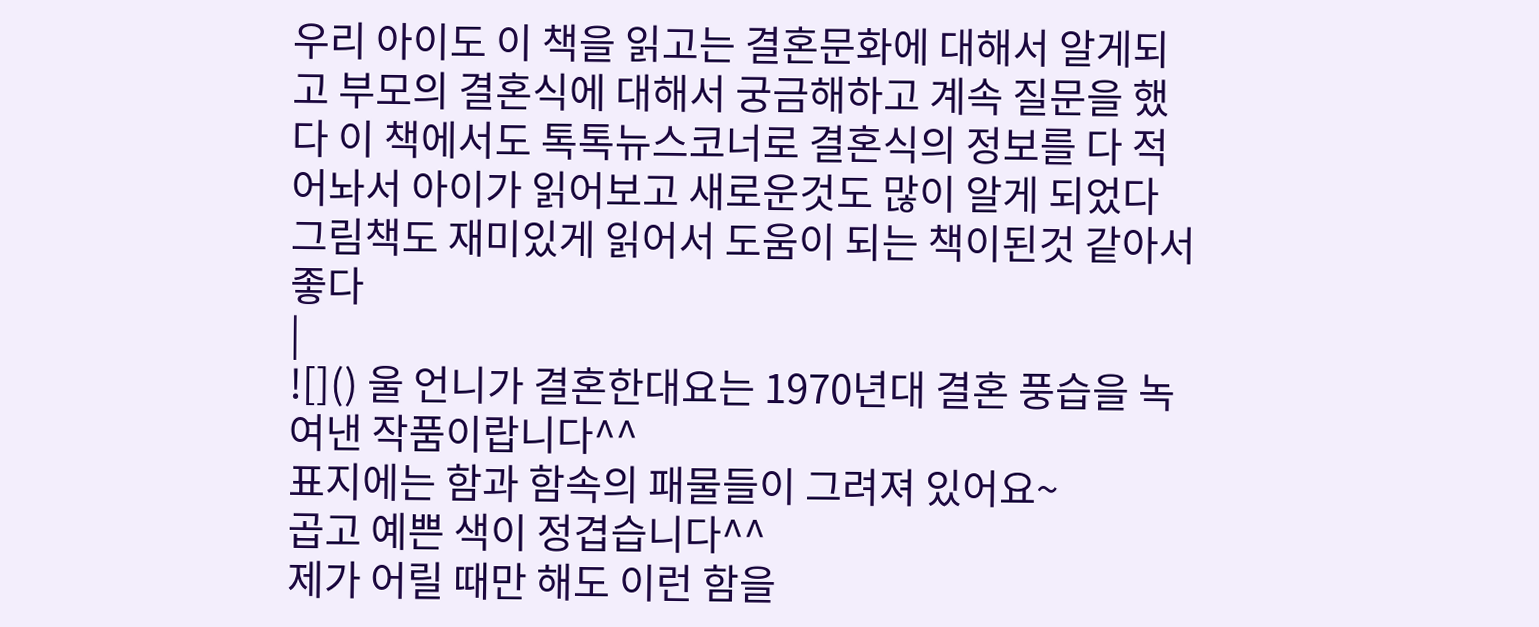우리 아이도 이 책을 읽고는 결혼문화에 대해서 알게되고 부모의 결혼식에 대해서 궁금해하고 계속 질문을 했다 이 책에서도 톡톡뉴스코너로 결혼식의 정보를 다 적어놔서 아이가 읽어보고 새로운것도 많이 알게 되었다 그림책도 재미있게 읽어서 도움이 되는 책이된것 같아서 좋다
|
![]() 울 언니가 결혼한대요는 1970년대 결혼 풍습을 녹여낸 작품이랍니다^^
표지에는 함과 함속의 패물들이 그려져 있어요~
곱고 예쁜 색이 정겹습니다^^
제가 어릴 때만 해도 이런 함을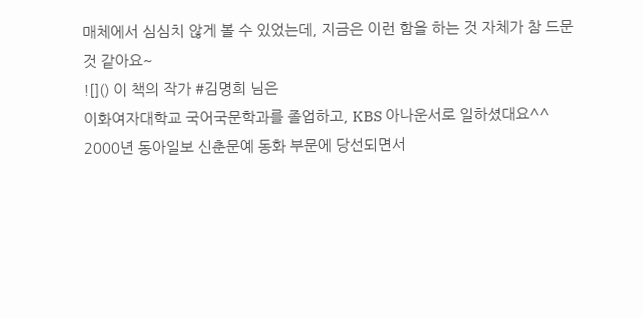매체에서 심심치 않게 볼 수 있었는데, 지금은 이런 함을 하는 것 자체가 참 드문
것 같아요~
![]() 이 책의 작가 #김명희 님은
이화여자대학교 국어국문학과를 졸업하고, KBS 아나운서로 일하셨대요^^
2000년 동아일보 신춘문예 동화 부문에 당선되면서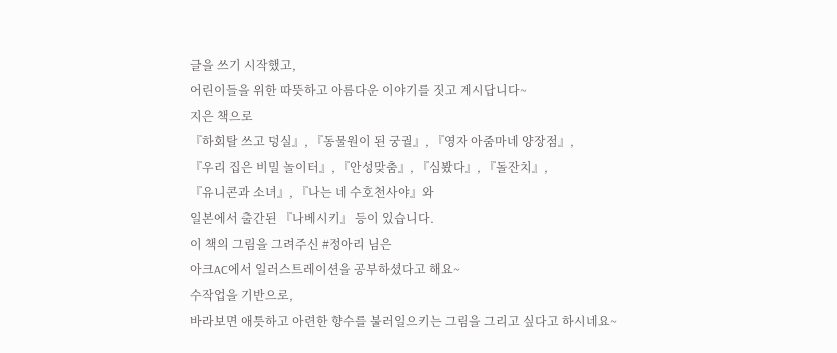글을 쓰기 시작했고,
어린이들을 위한 따뜻하고 아름다운 이야기를 짓고 계시답니다~
지은 책으로
『하회탈 쓰고 덩실』, 『동물원이 된 궁궐』, 『영자 아줌마네 양장점』,
『우리 집은 비밀 놀이터』, 『안성맞춤』, 『심봤다』, 『돌잔치』,
『유니콘과 소녀』, 『나는 네 수호천사야』와
일본에서 출간된 『나베시키』 등이 있습니다.
이 책의 그림을 그려주신 #정아리 님은
아크AC에서 일러스트레이션을 공부하셨다고 해요~
수작업을 기반으로,
바라보면 애틋하고 아련한 향수를 불러일으키는 그림을 그리고 싶다고 하시네요~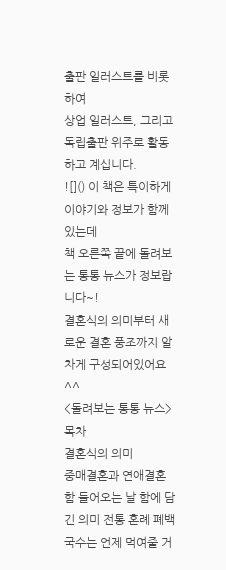출판 일러스트를 비롯하여
상업 일러스트, 그리고 독립출판 위주로 활동하고 계십니다.
![]() 이 책은 특이하게 이야기와 정보가 함께 있는데
책 오른쪽 끝에 돌려보는 통통 뉴스가 정보랍니다~!
결혼식의 의미부터 새로운 결혼 풍조까지 알차게 구성되어있어요^^
<돌려보는 통통 뉴스> 목차
결혼식의 의미
중매결혼과 연애결혼 함 들어오는 날 함에 담긴 의미 전통 혼례 폐백 국수는 언제 먹여줄 거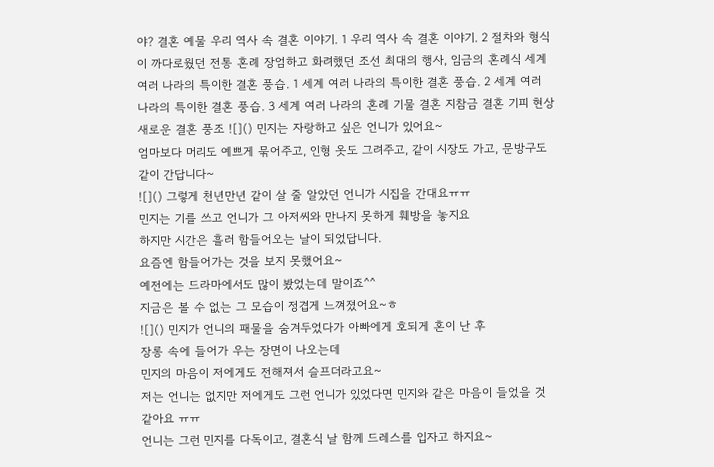야? 결혼 예물 우리 역사 속 결혼 이야기. 1 우리 역사 속 결혼 이야기. 2 절차와 형식이 까다로웠던 전통 혼례 장엄하고 화려했던 조선 최대의 행사, 임금의 혼례식 세계 여러 나라의 특이한 결혼 풍습. 1 세계 여러 나라의 특이한 결혼 풍습. 2 세계 여러 나라의 특이한 결혼 풍습. 3 세계 여러 나라의 혼례 기물 결혼 지참금 결혼 기피 현상 새로운 결혼 풍조 ![]() 민지는 자랑하고 싶은 언니가 있어요~
엄마보다 머리도 예쁘게 묶어주고, 인형 옷도 그려주고, 같이 시장도 가고, 문방구도 같이 간답니다~
![]() 그렇게 천년만년 같이 살 줄 알았던 언니가 시집을 간대요ㅠㅠ
민지는 기를 쓰고 언니가 그 아저씨와 만나지 못하게 훼방을 놓지요
하지만 시간은 흘러 함들어오는 날이 되었답니다.
요즘엔 함들어가는 것을 보지 못했어요~
예전에는 드라마에서도 많이 봤었는데 말이죠^^
지금은 볼 수 없는 그 모습이 정겹게 느껴졌어요~ㅎ
![]() 민지가 언니의 패물을 숨겨두었다가 아빠에게 호되게 혼이 난 후
장롱 속에 들어가 우는 장면이 나오는데
민지의 마음이 저에게도 전해져서 슬프더라고요~
저는 언니는 없지만 저에게도 그런 언니가 있었다면 민지와 같은 마음이 들었을 것 같아요 ㅠㅠ
언니는 그런 민지를 다독이고, 결혼식 날 함께 드레스를 입자고 하지요~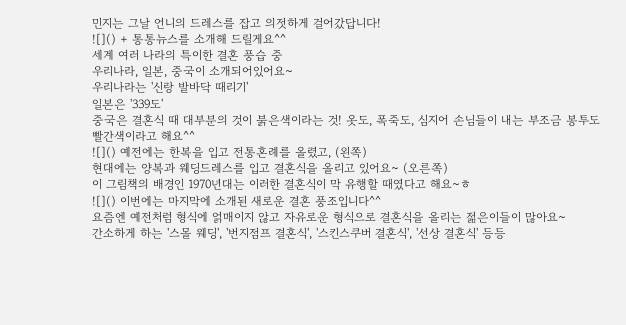민지는 그날 언니의 드레스를 잡고 의젓하게 걸어갔답니다!
![]() + 통통뉴스를 소개해 드릴게요^^
세계 여러 나라의 특이한 결혼 풍습 중
우리나라, 일본, 중국이 소개되어있어요~
우리나라는 '신랑 발바닥 때리기'
일본은 '339도'
중국은 결혼식 때 대부분의 것이 붉은색이라는 것! 옷도, 폭죽도, 심지어 손님들이 내는 부조금 봉투도
빨간색이라고 해요^^
![]() 예전에는 한복을 입고 전통혼례를 올렸고, (왼쪽)
현대에는 양복과 웨딩드레스를 입고 결혼식을 올리고 있어요~ (오른쪽)
이 그림책의 배경인 1970년대는 이러한 결혼식이 막 유행할 때였다고 해요~ㅎ
![]() 이번에는 마지막에 소개된 새로운 결혼 풍조입니다^^
요즘엔 예전처럼 형식에 얽매이지 않고 자유로운 형식으로 결혼식을 올리는 젊은이들이 많아요~
간소하게 하는 '스몰 웨딩', '번지점프 결혼식', '스킨스쿠버 결혼식', '선상 결혼식' 등등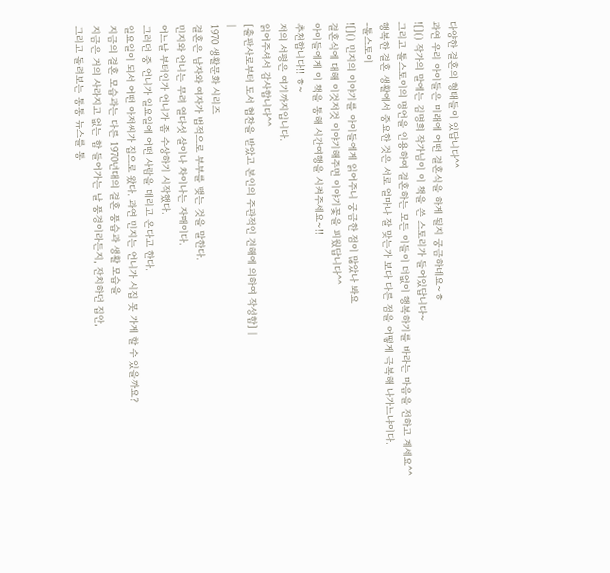다양한 결혼의 형태들이 있답니다^^
과연 우리 아이들은 미래에 어떤 결혼식을 하게 될지 궁금하네요~ㅎ
![]() 작가의 말에는 김명희 작가님이 이 책을 쓴 스토리가 들어있답니다~
그리고 톨스토이의 명언을 인용하여 결혼하는 모든 이들이 더없이 행복하기를 바라는 마음을 전하고 계세요^^
행복한 결혼 생활에서 중요한 것은 서로 얼마나 잘 맞는가 보다 다른 점을 어떻게 극복해 나가느냐이다.
-톨스토이
![]() 민지의 이야기를 아이들에게 읽어주니 궁금한 점이 많았나 봐요
결혼식에 대해 이것저것 이야기해주면 이야기꽃을 피웠답니다^^
아이들에게 이 책을 통해 시간여행을 시켜주세요~!!
추천합니다!! ㅎ~
저의 서평은 여기까지입니다.
읽어주셔서 감사합니다^^
[출판사로부터 도서 협찬을 받았고 본인의 주관적인 견해에 의하여 작성함] |
|
1970 생활문화 시리즈
결혼은 남자와 여자가 법적으로 부부를 맺는 것을 말한다.
민지와 언니는 무려 열다섯 살이나 차이나는 자매이다.
어느날 부터인가 언니가 좀 수상하기 시작했다.
그러던 중 언니가 일요일에 어떤 사람을 데리고 온다고 한다.
일요일이 되서 어떤 아저씨가 집으로 왔다. 과연 민지는 언니가 시집 못 가게 할 수 있을까요?
지금의 결혼 모습과는 다른 1970년대의 결혼 풍습과 생활 모습을
지금은 거의 사라지고 없는 함 들어가는 날 풍경이라든지, 잔치하던 집안,
그리고 돌려보는 통통 뉴스를 통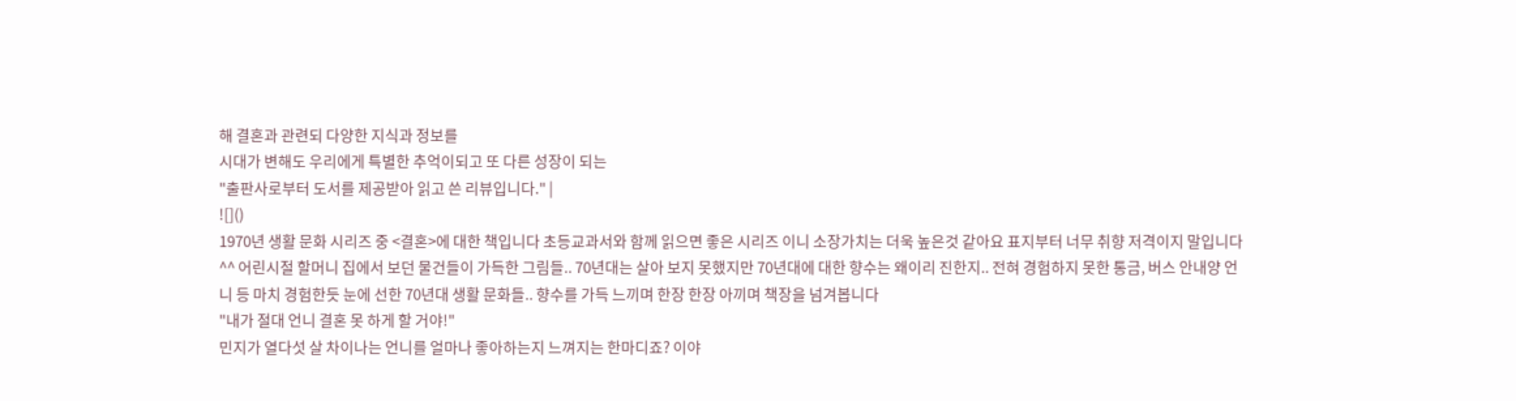해 결혼과 관련되 다양한 지식과 정보를
시대가 변해도 우리에게 특별한 추억이되고 또 다른 성장이 되는
"출판사로부터 도서를 제공받아 읽고 쓴 리뷰입니다." |
![]()
1970년 생활 문화 시리즈 중 <결혼>에 대한 책입니다 초등교과서와 함께 읽으면 좋은 시리즈 이니 소장가치는 더욱 높은것 같아요 표지부터 너무 취향 저격이지 말입니다^^ 어린시절 할머니 집에서 보던 물건들이 가득한 그림들.. 70년대는 살아 보지 못했지만 70년대에 대한 향수는 왜이리 진한지.. 전혀 경험하지 못한 통금, 버스 안내양 언니 등 마치 경험한듯 눈에 선한 70년대 생활 문화들.. 향수를 가득 느끼며 한장 한장 아끼며 책장을 넘겨봅니다
"내가 절대 언니 결혼 못 하게 할 거야!"
민지가 열다섯 살 차이나는 언니를 얼마나 좋아하는지 느껴지는 한마디죠? 이야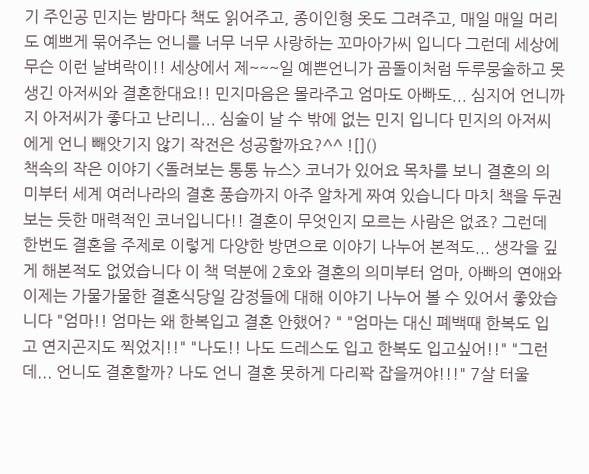기 주인공 민지는 밤마다 책도 읽어주고, 종이인형 옷도 그려주고, 매일 매일 머리도 예쁘게 묶어주는 언니를 너무 너무 사랑하는 꼬마아가씨 입니다 그런데 세상에 무슨 이런 날벼락이!! 세상에서 제~~~일 예쁜언니가 곰돌이처럼 두루뭉술하고 못생긴 아저씨와 결혼한대요!! 민지마음은 몰라주고 엄마도 아빠도... 심지어 언니까지 아저씨가 좋다고 난리니... 심술이 날 수 밖에 없는 민지 입니다 민지의 아저씨에게 언니 빼앗기지 않기 작전은 성공할까요?^^ ![]()
책속의 작은 이야기 <돌려보는 통통 뉴스> 코너가 있어요 목차를 보니 결혼의 의미부터 세계 여러나라의 결혼 풍습까지 아주 알차게 짜여 있습니다 마치 책을 두권 보는 듯한 매력적인 코너입니다!! 결혼이 무엇인지 모르는 사람은 없죠? 그런데 한번도 결혼을 주제로 이렇게 다양한 방면으로 이야기 나누어 본적도... 생각을 깊게 해본적도 없었습니다 이 책 덕분에 2호와 결혼의 의미부터 엄마, 아빠의 연애와 이제는 가물가물한 결혼식당일 감정들에 대해 이야기 나누어 볼 수 있어서 좋았습니다 "엄마!! 엄마는 왜 한복입고 결혼 안했어? " "엄마는 대신 폐백때 한복도 입고 연지곤지도 찍었지!!" "나도!! 나도 드레스도 입고 한복도 입고싶어!!" "그런데... 언니도 결혼할까? 나도 언니 결혼 못하게 다리꽉 잡을꺼야!!!" 7살 터울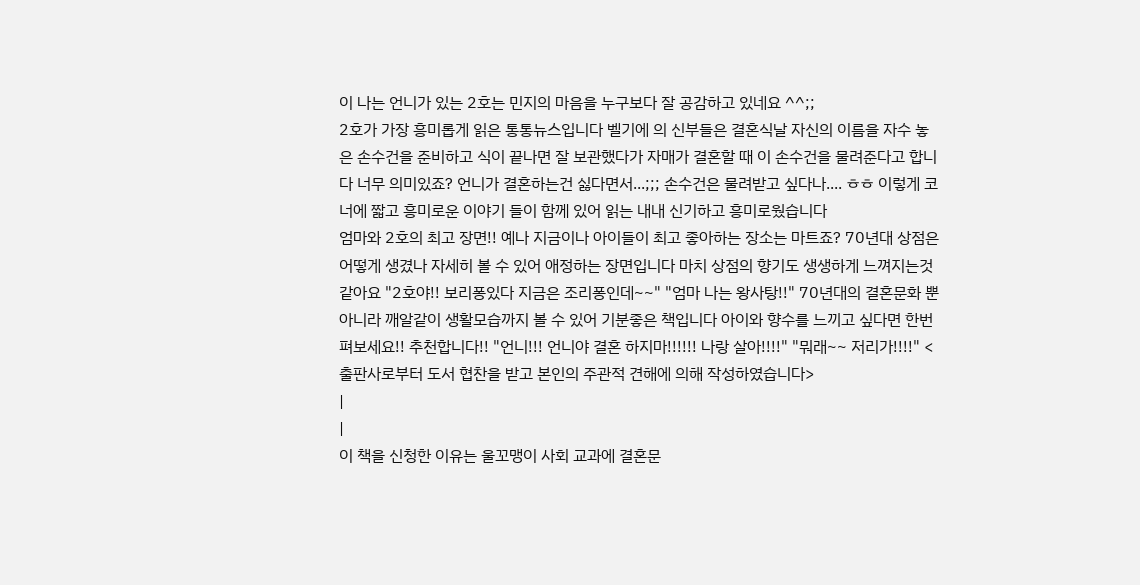이 나는 언니가 있는 2호는 민지의 마음을 누구보다 잘 공감하고 있네요 ^^;;
2호가 가장 흥미롭게 읽은 통통뉴스입니다 벨기에 의 신부들은 결혼식날 자신의 이름을 자수 놓은 손수건을 준비하고 식이 끝나면 잘 보관했다가 자매가 결혼할 때 이 손수건을 물려준다고 합니다 너무 의미있죠? 언니가 결혼하는건 싫다면서...;;; 손수건은 물려받고 싶다나.... ㅎㅎ 이렇게 코너에 짧고 흥미로운 이야기 들이 함께 있어 읽는 내내 신기하고 흥미로웠습니다
엄마와 2호의 최고 장면!! 예나 지금이나 아이들이 최고 좋아하는 장소는 마트죠? 70년대 상점은 어떻게 생겼나 자세히 볼 수 있어 애정하는 장면입니다 마치 상점의 향기도 생생하게 느껴지는것 같아요 "2호야!! 보리퐁있다 지금은 조리퐁인데~~" "엄마 나는 왕사탕!!" 70년대의 결혼문화 뿐아니라 깨알같이 생활모습까지 볼 수 있어 기분좋은 책입니다 아이와 향수를 느끼고 싶다면 한번 펴보세요!! 추천합니다!! "언니!!! 언니야 결혼 하지마!!!!!! 나랑 살아!!!!" "뭐래~~ 저리가!!!!" <출판사로부터 도서 협찬을 받고 본인의 주관적 견해에 의해 작성하였습니다>
|
|
이 책을 신청한 이유는 울꼬맹이 사회 교과에 결혼문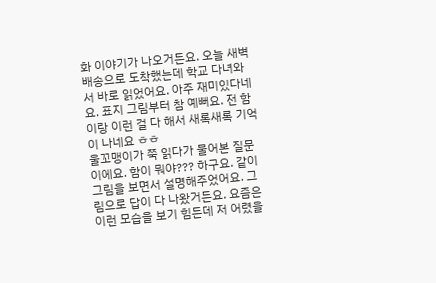화 이야기가 나오거든요. 오늘 새벽 배송으로 도착했는데 학교 다녀와서 바로 읽었어요. 아주 재미있다네요. 표지 그림부터 참 예뻐요. 전 함이랑 이런 걸 다 해서 새록새록 기억이 나네요 ㅎㅎ
울꼬맹이가 쭉 읽다가 물어본 질문이에요. 함이 뭐야??? 하구요. 같이 그림을 보면서 설명해주었어요. 그림으로 답이 다 나왔거든요. 요즘은 이런 모습을 보기 힘든데 저 어렸을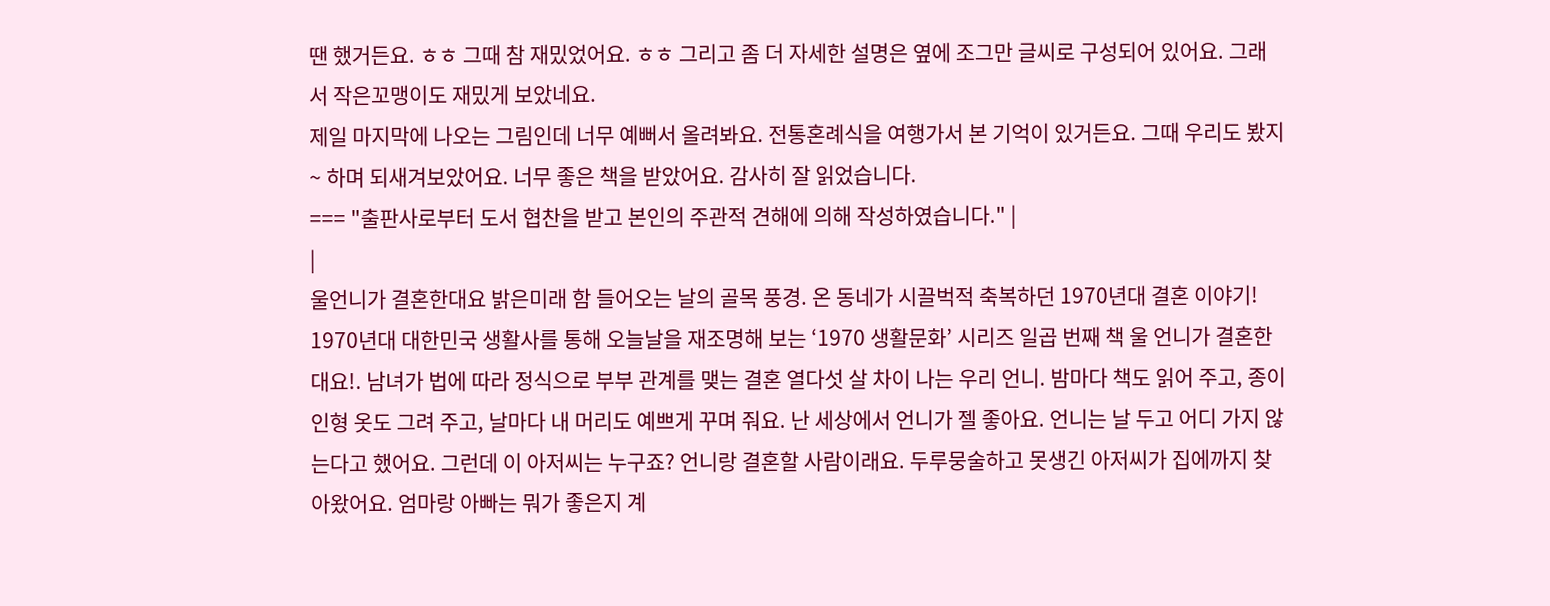땐 했거든요. ㅎㅎ 그때 참 재밌었어요. ㅎㅎ 그리고 좀 더 자세한 설명은 옆에 조그만 글씨로 구성되어 있어요. 그래서 작은꼬맹이도 재밌게 보았네요.
제일 마지막에 나오는 그림인데 너무 예뻐서 올려봐요. 전통혼례식을 여행가서 본 기억이 있거든요. 그때 우리도 봤지~ 하며 되새겨보았어요. 너무 좋은 책을 받았어요. 감사히 잘 읽었습니다.
=== "출판사로부터 도서 협찬을 받고 본인의 주관적 견해에 의해 작성하였습니다." |
|
울언니가 결혼한대요 밝은미래 함 들어오는 날의 골목 풍경. 온 동네가 시끌벅적 축복하던 1970년대 결혼 이야기! 1970년대 대한민국 생활사를 통해 오늘날을 재조명해 보는 ‘1970 생활문화’ 시리즈 일곱 번째 책 울 언니가 결혼한대요!. 남녀가 법에 따라 정식으로 부부 관계를 맺는 결혼 열다섯 살 차이 나는 우리 언니. 밤마다 책도 읽어 주고, 종이인형 옷도 그려 주고, 날마다 내 머리도 예쁘게 꾸며 줘요. 난 세상에서 언니가 젤 좋아요. 언니는 날 두고 어디 가지 않는다고 했어요. 그런데 이 아저씨는 누구죠? 언니랑 결혼할 사람이래요. 두루뭉술하고 못생긴 아저씨가 집에까지 찾아왔어요. 엄마랑 아빠는 뭐가 좋은지 계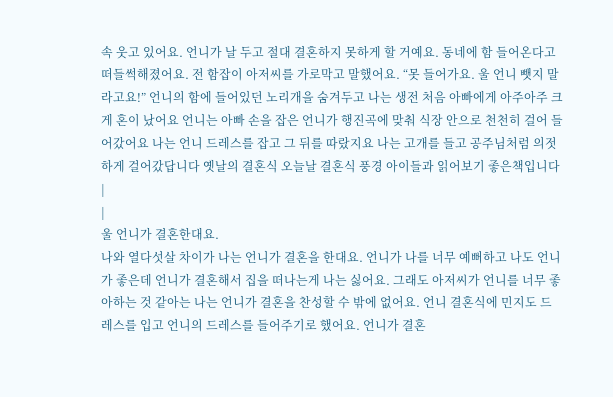속 웃고 있어요. 언니가 날 두고 절대 결혼하지 못하게 할 거예요. 동네에 함 들어온다고 떠들썩해졌어요. 전 함잡이 아저씨를 가로막고 말했어요. “못 들어가요. 울 언니 뺏지 말라고요!” 언니의 함에 들어있던 노리개을 숨겨두고 나는 생전 처음 아빠에게 아주아주 크게 혼이 났어요 언니는 아빠 손을 잡은 언니가 행진곡에 맞춰 식장 안으로 천천히 걸어 들어갔어요 나는 언니 드레스를 잡고 그 뒤를 따랐지요 나는 고개를 들고 공주님처럼 의젓하게 걸어갔답니다 옛날의 결혼식 오늘날 결혼식 풍경 아이들과 읽어보기 좋은책입니다 |
|
울 언니가 결혼한대요.
나와 열다섯살 차이가 나는 언니가 결혼을 한대요. 언니가 나를 너무 예뻐하고 나도 언니가 좋은데 언니가 결혼해서 집을 떠나는게 나는 싫어요. 그래도 아저씨가 언니를 너무 좋아하는 것 같아는 나는 언니가 결혼을 찬성할 수 밖에 없어요. 언니 결혼식에 민지도 드레스를 입고 언니의 드레스를 들어주기로 했어요. 언니가 결혼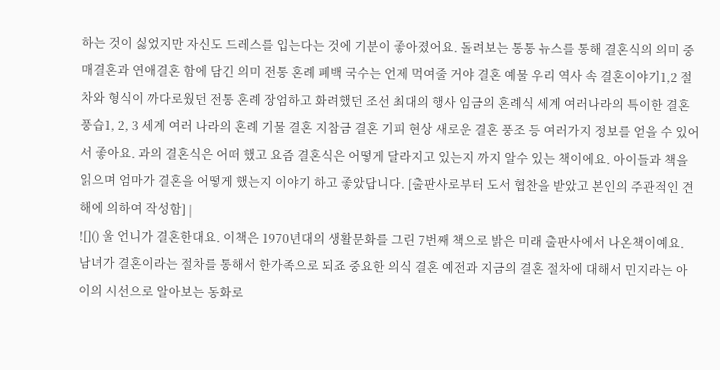하는 것이 싫었지만 자신도 드레스를 입는다는 것에 기분이 좋아졌어요. 돌려보는 통통 뉴스를 통해 결혼식의 의미 중매결혼과 연애결혼 함에 담긴 의미 전통 혼례 폐백 국수는 언제 먹여줄 거야 결혼 예물 우리 역사 속 결혼이야기1,2 절차와 형식이 까다로웠던 전통 혼례 장엄하고 화려했던 조선 최대의 행사 임금의 혼례식 세계 여러나라의 특이한 결혼 풍습1, 2, 3 세계 여러 나라의 혼례 기물 결혼 지참금 결혼 기피 현상 새로운 결혼 풍조 등 여러가지 정보를 얻을 수 있어서 좋아요. 과의 결혼식은 어떠 했고 요즘 결혼식은 어떻게 달라지고 있는지 까지 알수 있는 책이에요. 아이들과 책을 읽으며 엄마가 결혼을 어떻게 했는지 이야기 하고 좋았답니다. [출판사로부터 도서 협찬을 받았고 본인의 주관적인 견해에 의하여 작성함] |
![]() 울 언니가 결혼한대요. 이책은 1970년대의 생활문화를 그린 7번째 책으로 밝은 미래 출판사에서 나온책이예요. 남녀가 결혼이라는 절차를 통해서 한가족으로 되죠 중요한 의식 결혼 예전과 지금의 결혼 절차에 대해서 민지라는 아이의 시선으로 알아보는 동화로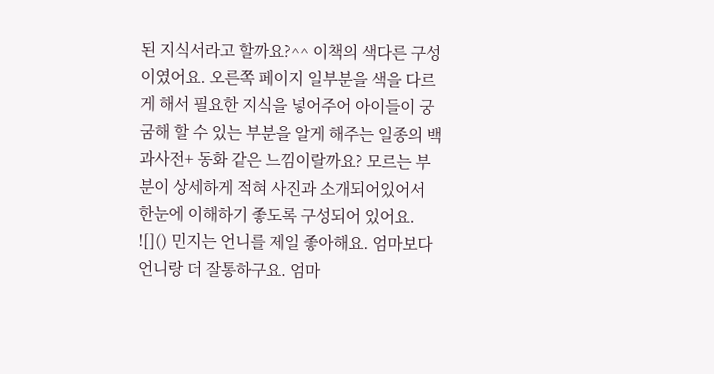된 지식서라고 할까요?^^ 이책의 색다른 구성이였어요. 오른쪽 페이지 일부분을 색을 다르게 해서 필요한 지식을 넣어주어 아이들이 궁굼해 할 수 있는 부분을 알게 해주는 일종의 백과사전+ 동화 같은 느낌이랄까요? 모르는 부분이 상세하게 적혀 사진과 소개되어있어서 한눈에 이해하기 좋도록 구성되어 있어요. ![]() 민지는 언니를 제일 좋아해요. 엄마보다 언니랑 더 잘통하구요. 엄마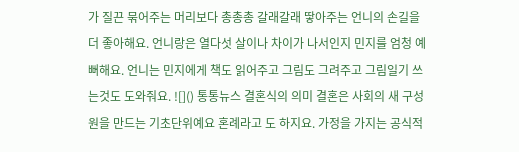가 질끈 묶어주는 머리보다 총총총 갈래갈래 땋아주는 언니의 손길을 더 좋아해요. 언니랑은 열다섯 살이나 차이가 나서인지 민지를 엄청 예뻐해요. 언니는 민지에게 책도 읽어주고 그림도 그려주고 그림일기 쓰는것도 도와줘요. ![]() 통통뉴스 결혼식의 의미 결혼은 사회의 새 구성원을 만드는 기초단위예요 혼례라고 도 하지요. 가정을 가지는 공식적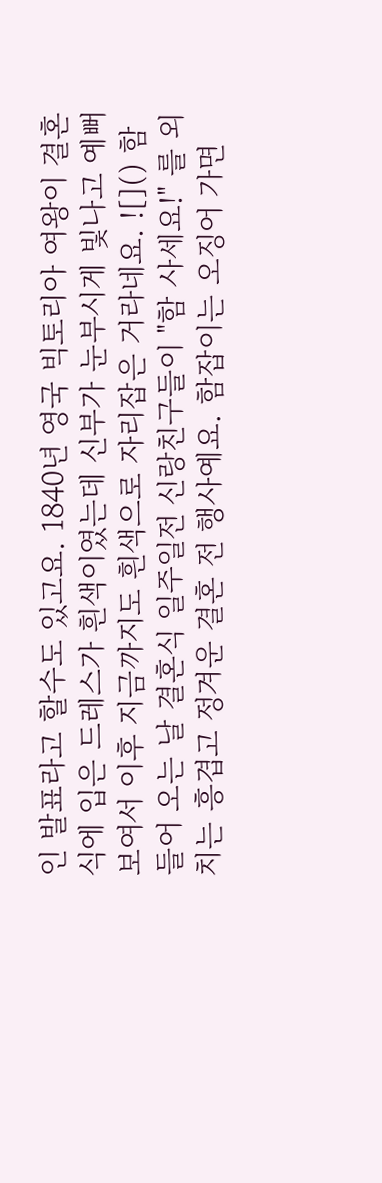인 발표라고 할수도 있고요. 1840년 영국 빅토리아 여왕이 결혼식에 입은 드레스가 흰색이였는데 신부가 눈부시게 빛나고 예뻐보여서 이후 지금까지도 흰색으로 자리잡은 거라네요. ![]() 함 들어 오는 날 결혼식 일주일전 신랑친구들이 "함 사세요!" 를 외치는 흥겹고 정겨운 결혼 전 행사예요. 함잡이는 오징어 가면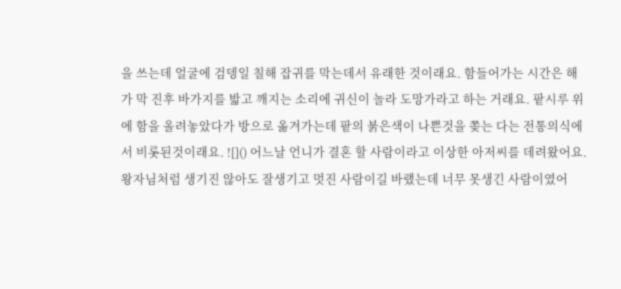을 쓰는데 얼굴에 검뎅일 칠해 잡귀를 막는데서 유래한 것이래요. 함들어가는 시간은 해가 막 진후 바가지를 밟고 깨지는 소리에 귀신이 놀라 도망가라고 하는 거래요. 팥시루 위에 함을 올려놓았다가 방으로 옮겨가는데 팥의 붉은색이 나쁜것을 쫒는 다는 전통의식에서 비롯된것이래요. ![]() 어느날 언니가 결혼 할 사람이라고 이상한 아저씨를 데려왔어요. 왕자님처럼 생기진 않아도 잘생기고 멋진 사람이길 바랬는데 너무 못생긴 사람이였어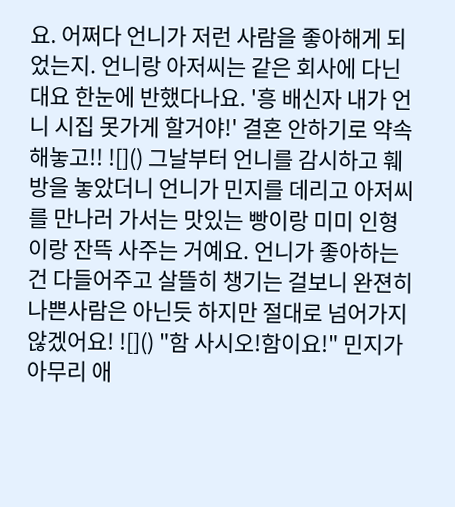요. 어쩌다 언니가 저런 사람을 좋아해게 되었는지. 언니랑 아저씨는 같은 회사에 다닌대요 한눈에 반했다나요. '흥 배신자 내가 언니 시집 못가게 할거야!' 결혼 안하기로 약속해놓고!! ![]() 그날부터 언니를 감시하고 훼방을 놓았더니 언니가 민지를 데리고 아저씨를 만나러 가서는 맛있는 빵이랑 미미 인형이랑 잔뜩 사주는 거예요. 언니가 좋아하는 건 다들어주고 살뜰히 챙기는 걸보니 완젼히 나쁜사람은 아닌듯 하지만 절대로 넘어가지 않겠어요! ![]() "함 사시오!함이요!" 민지가 아무리 애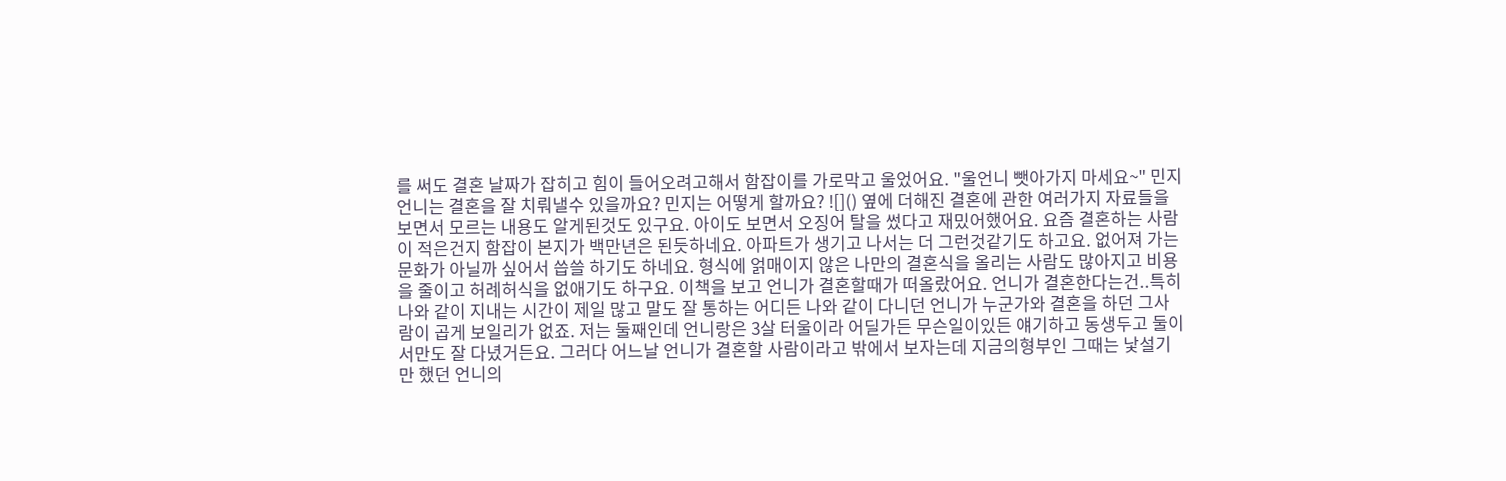를 써도 결혼 날짜가 잡히고 힘이 들어오려고해서 함잡이를 가로막고 울었어요. "울언니 뺏아가지 마세요~" 민지 언니는 결혼을 잘 치뤄낼수 있을까요? 민지는 어떻게 할까요? ![]() 옆에 더해진 결혼에 관한 여러가지 자료들을 보면서 모르는 내용도 알게된것도 있구요. 아이도 보면서 오징어 탈을 썼다고 재밌어했어요. 요즘 결혼하는 사람이 적은건지 함잡이 본지가 백만년은 된듯하네요. 아파트가 생기고 나서는 더 그런것같기도 하고요. 없어져 가는 문화가 아닐까 싶어서 씁쓸 하기도 하네요. 형식에 얽매이지 않은 나만의 결혼식을 올리는 사람도 많아지고 비용을 줄이고 허례허식을 없애기도 하구요. 이책을 보고 언니가 결혼할때가 떠올랐어요. 언니가 결혼한다는건..특히 나와 같이 지내는 시간이 제일 많고 말도 잘 통하는 어디든 나와 같이 다니던 언니가 누군가와 결혼을 하던 그사람이 곱게 보일리가 없죠. 저는 둘째인데 언니랑은 3살 터울이라 어딜가든 무슨일이있든 얘기하고 동생두고 둘이서만도 잘 다녔거든요. 그러다 어느날 언니가 결혼할 사람이라고 밖에서 보자는데 지금의형부인 그때는 낯설기만 했던 언니의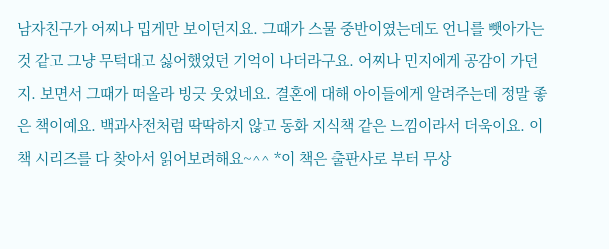남자친구가 어찌나 밉게만 보이던지요. 그때가 스물 중반이였는데도 언니를 뺏아가는 것 같고 그냥 무턱대고 싫어했었던 기억이 나더라구요. 어찌나 민지에게 공감이 가던지. 보면서 그때가 떠올라 빙긋 웃었네요. 결혼에 대해 아이들에게 알려주는데 정말 좋은 책이예요. 백과사전처럼 딱딱하지 않고 동화 지식책 같은 느낌이라서 더욱이요. 이책 시리즈를 다 찾아서 읽어보려해요~^^ *이 책은 출판사로 부터 무상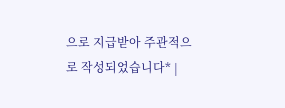으로 지급받아 주관적으로 작성되었습니다* |